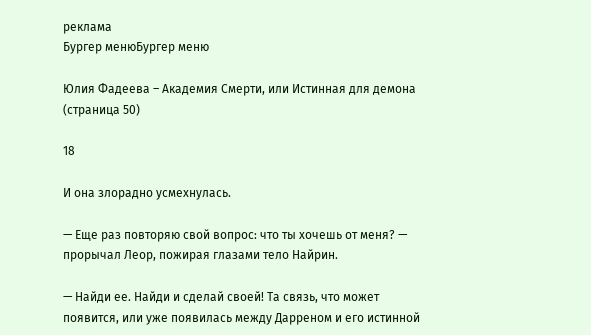реклама
Бургер менюБургер меню

Юлия Фадеева – Академия Смерти, или Истинная для демона (страница 50)

18

И она злорадно усмехнулась.

— Еще раз повторяю свой вопрос: что ты хочешь от меня? — прорычал Леор, пожирая глазами тело Найрин.

— Найди ее. Найди и сделай своей! Та связь, что может появится, или уже появилась между Дарреном и его истинной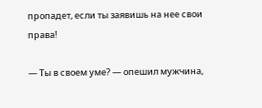пропадет, если ты заявишь на нее свои права!

— Ты в своем уме? — опешил мужчина,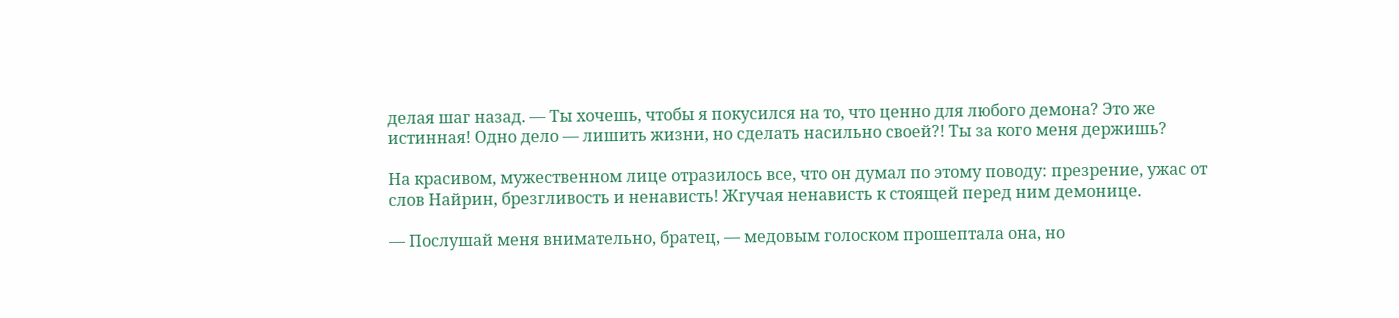делая шаг назад. — Ты хочешь, чтобы я покусился на то, что ценно для любого демона? Это же истинная! Одно дело — лишить жизни, но сделать насильно своей?! Ты за кого меня держишь?

На красивом, мужественном лице отразилось все, что он думал по этому поводу: презрение, ужас от слов Найрин, брезгливость и ненависть! Жгучая ненависть к стоящей перед ним демонице.

— Послушай меня внимательно, братец, — медовым голоском прошептала она, но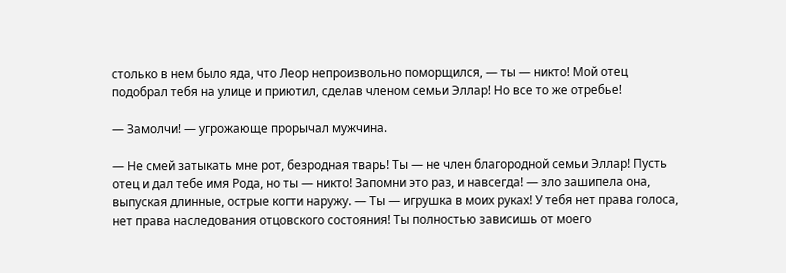столько в нем было яда, что Леор непроизвольно поморщился, — ты — никто! Мой отец подобрал тебя на улице и приютил, сделав членом семьи Эллар! Но все то же отребье!

— Замолчи! — угрожающе прорычал мужчина.

— Не смей затыкать мне рот, безродная тварь! Ты — не член благородной семьи Эллар! Пусть отец и дал тебе имя Рода, но ты — никто! Запомни это раз, и навсегда! — зло зашипела она, выпуская длинные, острые когти наружу. — Ты — игрушка в моих руках! У тебя нет права голоса, нет права наследования отцовского состояния! Ты полностью зависишь от моего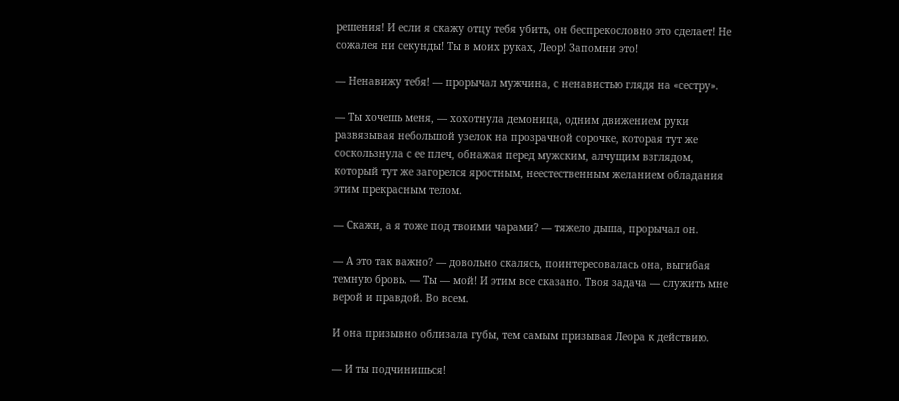решения! И если я скажу отцу тебя убить, он беспрекословно это сделает! Не сожалея ни секунды! Ты в моих руках, Леор! Запомни это!

— Ненавижу тебя! — прорычал мужчина, с ненавистью глядя на «сестру».

— Ты хочешь меня, — хохотнула демоница, одним движением руки развязывая небольшой узелок на прозрачной сорочке, которая тут же соскользнула с ее плеч, обнажая перед мужским, алчущим взглядом, который тут же загорелся яростным, неестественным желанием обладания этим прекрасным телом.

— Скажи, а я тоже под твоими чарами? — тяжело дыша, прорычал он.

— А это так важно? — довольно скалясь, поинтересовалась она, выгибая темную бровь. — Ты — мой! И этим все сказано. Твоя задача — служить мне верой и правдой. Во всем.

И она призывно облизала губы, тем самым призывая Леора к действию.

— И ты подчинишься!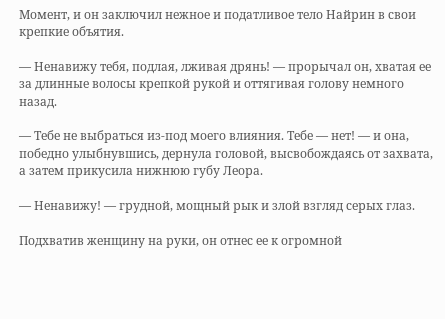Момент, и он заключил нежное и податливое тело Найрин в свои крепкие объятия.

— Ненавижу тебя, подлая, лживая дрянь! — прорычал он, хватая ее за длинные волосы крепкой рукой и оттягивая голову немного назад.

— Тебе не выбраться из-под моего влияния. Тебе — нет! — и она, победно улыбнувшись, дернула головой, высвобождаясь от захвата, а затем прикусила нижнюю губу Леора.

— Ненавижу! — грудной, мощный рык и злой взгляд серых глаз.

Подхватив женщину на руки, он отнес ее к огромной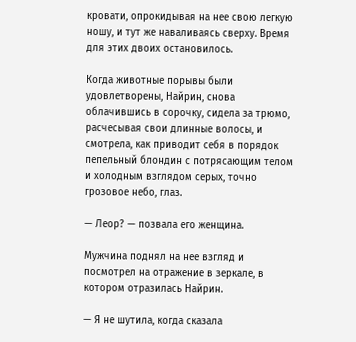кровати, опрокидывая на нее свою легкую ношу, и тут же наваливаясь сверху. Время для этих двоих остановилось.

Когда животные порывы были удовлетворены, Найрин, снова облачившись в сорочку, сидела за трюмо, расчесывая свои длинные волосы, и смотрела, как приводит себя в порядок пепельный блондин с потрясающим телом и холодным взглядом серых, точно грозовое небо, глаз.

— Леор? — позвала его женщина.

Мужчина поднял на нее взгляд и посмотрел на отражение в зеркале, в котором отразилась Найрин.

— Я не шутила, когда сказала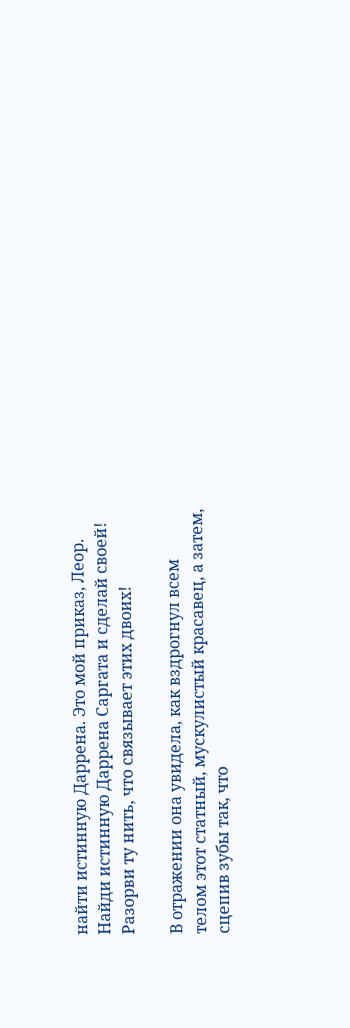найти истинную Даррена. Это мой приказ, Леор. Найди истинную Даррена Саргата и сделай своей! Разорви ту нить, что связывает этих двоих!

В отражении она увидела, как вздрогнул всем телом этот статный, мускулистый красавец, а затем, сцепив зубы так, что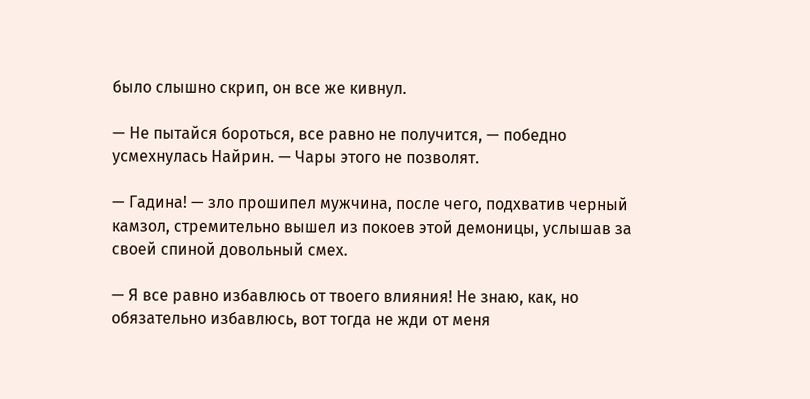было слышно скрип, он все же кивнул.

— Не пытайся бороться, все равно не получится, — победно усмехнулась Найрин. — Чары этого не позволят.

— Гадина! — зло прошипел мужчина, после чего, подхватив черный камзол, стремительно вышел из покоев этой демоницы, услышав за своей спиной довольный смех.

— Я все равно избавлюсь от твоего влияния! Не знаю, как, но обязательно избавлюсь, вот тогда не жди от меня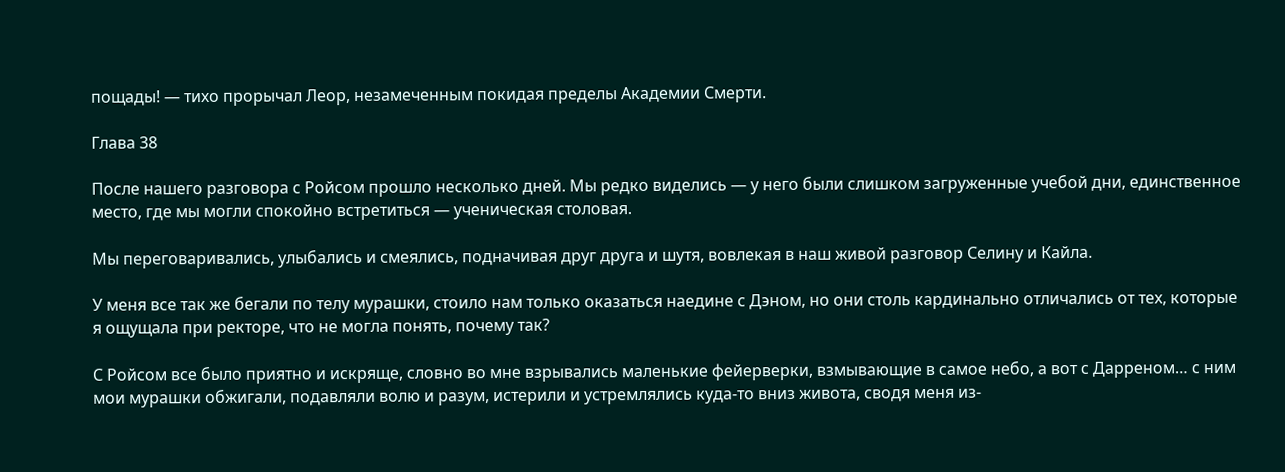пощады! — тихо прорычал Леор, незамеченным покидая пределы Академии Смерти.

Глава 38

После нашего разговора с Ройсом прошло несколько дней. Мы редко виделись — у него были слишком загруженные учебой дни, единственное место, где мы могли спокойно встретиться — ученическая столовая.

Мы переговаривались, улыбались и смеялись, подначивая друг друга и шутя, вовлекая в наш живой разговор Селину и Кайла.

У меня все так же бегали по телу мурашки, стоило нам только оказаться наедине с Дэном, но они столь кардинально отличались от тех, которые я ощущала при ректоре, что не могла понять, почему так?

С Ройсом все было приятно и искряще, словно во мне взрывались маленькие фейерверки, взмывающие в самое небо, а вот с Дарреном… с ним мои мурашки обжигали, подавляли волю и разум, истерили и устремлялись куда-то вниз живота, сводя меня из-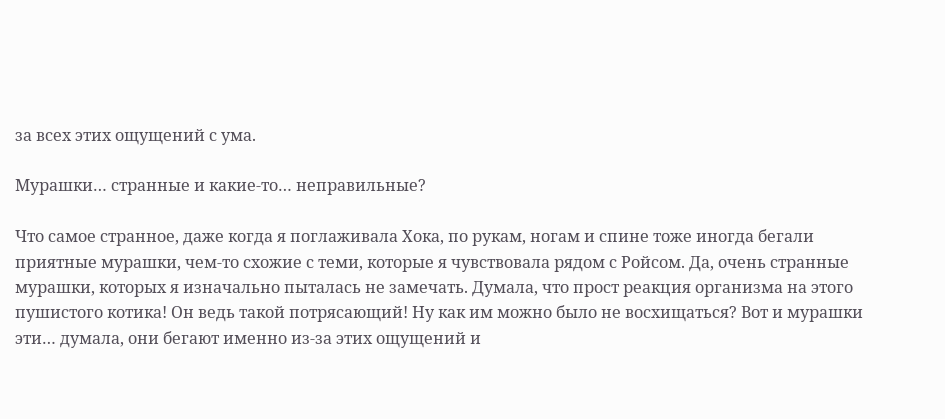за всех этих ощущений с ума.

Мурашки… странные и какие-то… неправильные?

Что самое странное, даже когда я поглаживала Хока, по рукам, ногам и спине тоже иногда бегали приятные мурашки, чем-то схожие с теми, которые я чувствовала рядом с Ройсом. Да, очень странные мурашки, которых я изначально пыталась не замечать. Думала, что прост реакция организма на этого пушистого котика! Он ведь такой потрясающий! Ну как им можно было не восхищаться? Вот и мурашки эти… думала, они бегают именно из-за этих ощущений и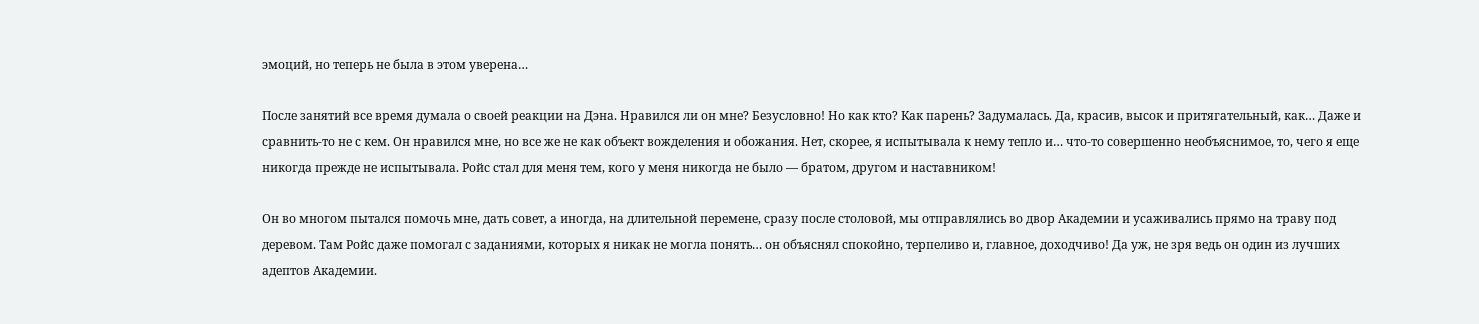эмоций, но теперь не была в этом уверена…

После занятий все время думала о своей реакции на Дэна. Нравился ли он мне? Безусловно! Но как кто? Как парень? Задумалась. Да, красив, высок и притягательный, как… Даже и сравнить-то не с кем. Он нравился мне, но все же не как объект вожделения и обожания. Нет, скорее, я испытывала к нему тепло и… что-то совершенно необъяснимое, то, чего я еще никогда прежде не испытывала. Ройс стал для меня тем, кого у меня никогда не было — братом, другом и наставником!

Он во многом пытался помочь мне, дать совет, а иногда, на длительной перемене, сразу после столовой, мы отправлялись во двор Академии и усаживались прямо на траву под деревом. Там Ройс даже помогал с заданиями, которых я никак не могла понять… он объяснял спокойно, терпеливо и, главное, доходчиво! Да уж, не зря ведь он один из лучших адептов Академии.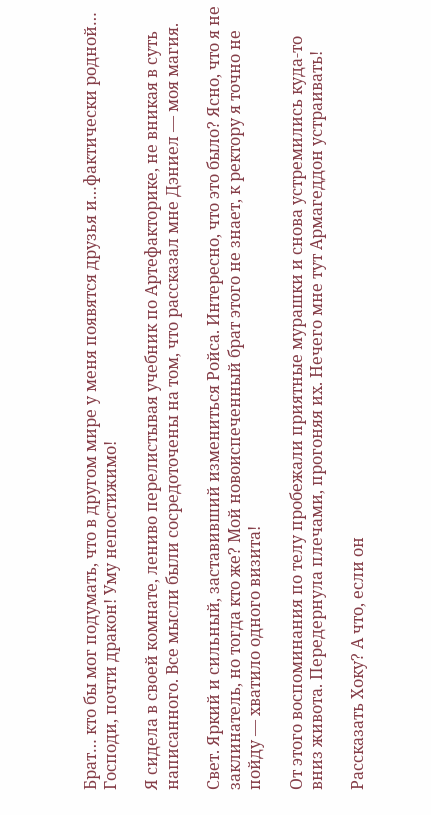Брат… кто бы мог подумать, что в другом мире у меня появятся друзья и…фактически родной… Господи, почти дракон! Уму непостижимо!

Я сидела в своей комнате, лениво перелистывая учебник по Артефакторике, не вникая в суть написанного. Все мысли были сосредоточены на том, что рассказал мне Дэниел — моя магия.

Свет. Яркий и сильный, заставивший измениться Ройса. Интересно, что это было? Ясно, что я не заклинатель, но тогда кто же? Мой новоиспеченный брат этого не знает, к ректору я точно не пойду — хватило одного визита!

От этого воспоминания по телу пробежали приятные мурашки и снова устремились куда-то вниз живота. Передернула плечами, прогоняя их. Нечего мне тут Армагеддон устраивать!

Рассказать Хоку? А что, если он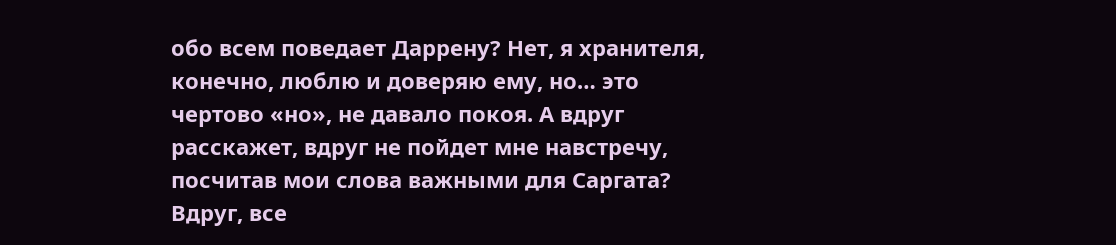обо всем поведает Даррену? Нет, я хранителя, конечно, люблю и доверяю ему, но… это чертово «но», не давало покоя. А вдруг расскажет, вдруг не пойдет мне навстречу, посчитав мои слова важными для Саргата? Вдруг, все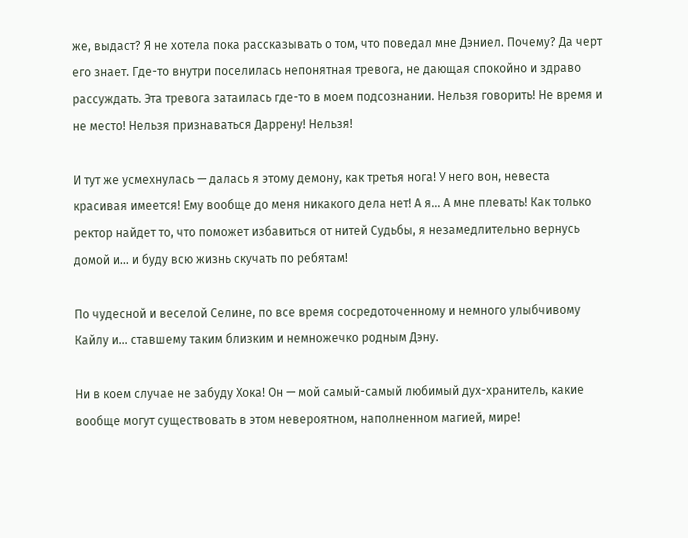же, выдаст? Я не хотела пока рассказывать о том, что поведал мне Дэниел. Почему? Да черт его знает. Где-то внутри поселилась непонятная тревога, не дающая спокойно и здраво рассуждать. Эта тревога затаилась где-то в моем подсознании. Нельзя говорить! Не время и не место! Нельзя признаваться Даррену! Нельзя!

И тут же усмехнулась — далась я этому демону, как третья нога! У него вон, невеста красивая имеется! Ему вообще до меня никакого дела нет! А я… А мне плевать! Как только ректор найдет то, что поможет избавиться от нитей Судьбы, я незамедлительно вернусь домой и… и буду всю жизнь скучать по ребятам!

По чудесной и веселой Селине, по все время сосредоточенному и немного улыбчивому Кайлу и… ставшему таким близким и немножечко родным Дэну.

Ни в коем случае не забуду Хока! Он — мой самый-самый любимый дух-хранитель, какие вообще могут существовать в этом невероятном, наполненном магией, мире!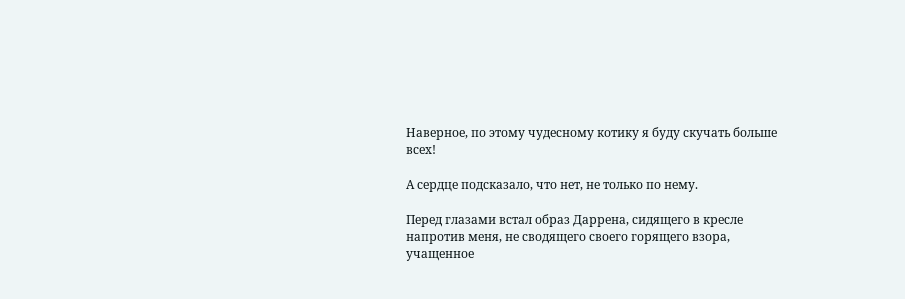Наверное, по этому чудесному котику я буду скучать больше всех!

А сердце подсказало, что нет, не только по нему.

Перед глазами встал образ Даррена, сидящего в кресле напротив меня, не сводящего своего горящего взора, учащенное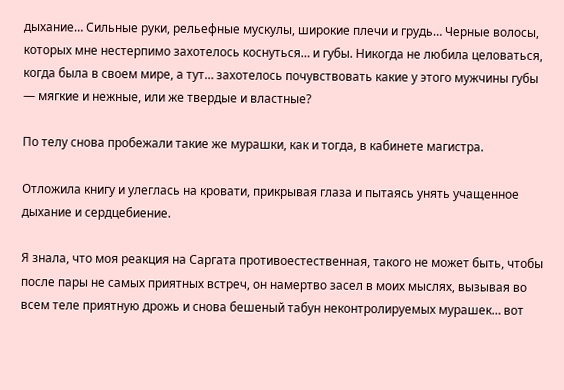дыхание… Сильные руки, рельефные мускулы, широкие плечи и грудь… Черные волосы, которых мне нестерпимо захотелось коснуться… и губы. Никогда не любила целоваться, когда была в своем мире, а тут… захотелось почувствовать какие у этого мужчины губы — мягкие и нежные, или же твердые и властные?

По телу снова пробежали такие же мурашки, как и тогда, в кабинете магистра.

Отложила книгу и улеглась на кровати, прикрывая глаза и пытаясь унять учащенное дыхание и сердцебиение.

Я знала, что моя реакция на Саргата противоестественная, такого не может быть, чтобы после пары не самых приятных встреч, он намертво засел в моих мыслях, вызывая во всем теле приятную дрожь и снова бешеный табун неконтролируемых мурашек… вот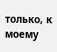только, к моему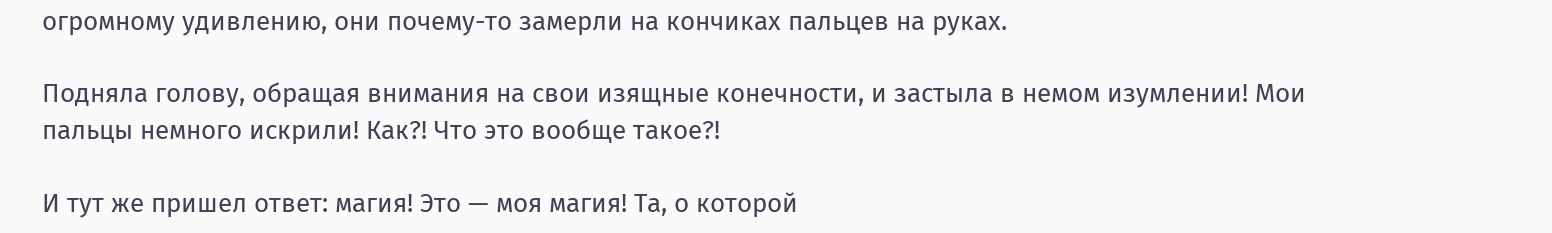огромному удивлению, они почему-то замерли на кончиках пальцев на руках.

Подняла голову, обращая внимания на свои изящные конечности, и застыла в немом изумлении! Мои пальцы немного искрили! Как?! Что это вообще такое?!

И тут же пришел ответ: магия! Это — моя магия! Та, о которой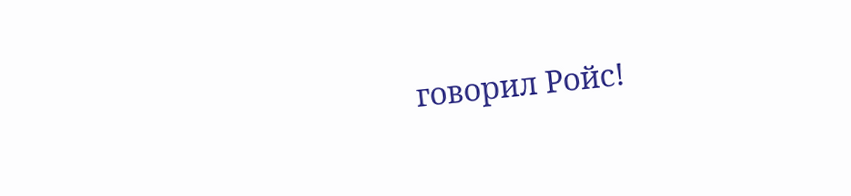говорил Ройс!